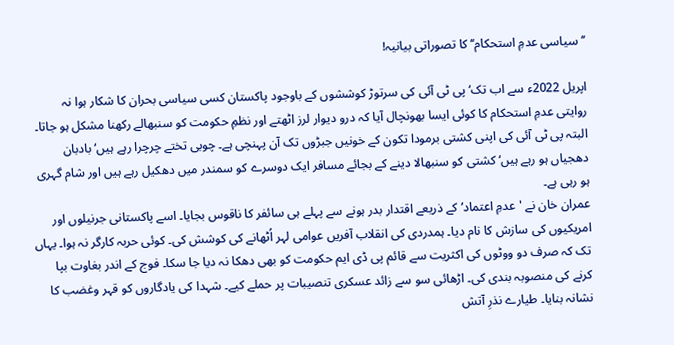’’سیاسی عدمِ استحکام‘‘ کا تصوراتی بیانیہ!

اپریل 2022ء سے اب تک‘ پی ٹی آئی کی سرتوڑ کوششوں کے باوجود پاکستان کسی سیاسی بحران کا شکار ہوا نہ روایتی عدمِ استحکام کا کوئی ایسا بھونچال آیا کہ درو دیوار لرز اٹھتے اور نظمِ حکومت کو سنبھالے رکھنا مشکل ہو جاتا۔ البتہ پی ٹی آئی کی اپنی کشتی برمودا تکون کے خونیں جبڑوں تک آن پہنچی ہے۔ چوبی تختے چرچرا رہے ہیں‘ بادبان دھجیاں ہو رہے ہیں‘ کشتی کو سنبھالا دینے کے بجائے مسافر ایک دوسرے کو سمندر میں دھکیل رہے ہیں اور شام گہری ہو رہی ہے۔
عمران خان نے 'عدمِ اعتماد‘ کے ذریعے اقتدار بدر ہونے سے پہلے ہی سائفر کا ناقوس بجایا۔ اسے پاکستانی جرنیلوں اور امریکیوں کی سازش کا نام دیا۔ ہمدردی کی انقلاب آفریں عوامی لہر اُٹھانے کی کوشش کی۔ کوئی حربہ کارگر نہ ہوا۔ یہاں تک کہ صرف دو ووٹوں کی اکثریت سے قائم پی ڈی ایم حکومت کو بھی دھکا نہ دیا جا سکا۔ فوج کے اندر بغاوت بپا کرنے کی منصوبہ بندی کی۔ اڑھائی سو سے زائد عسکری تنصیبات پر حملے کیے۔ شہدا کی یادگاروں کو قہر وغضب کا نشانہ بنایا۔ طیارے نذرِ آتش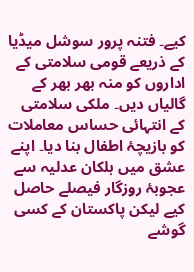کیے۔ فتنہ پرور سوشل میڈیا کے ذریعے قومی سلامتی کے اداروں کو منہ بھر بھر کے گالیاں دیں۔ ملکی سلامتی کے انتہائی حساس معاملات کو بازیچۂ اطفال بنا دیا۔ اپنے عشق میں ہلکان عدلیہ سے عجوبۂ روزگار فیصلے حاصل کیے لیکن پاکستان کے کسی گوشے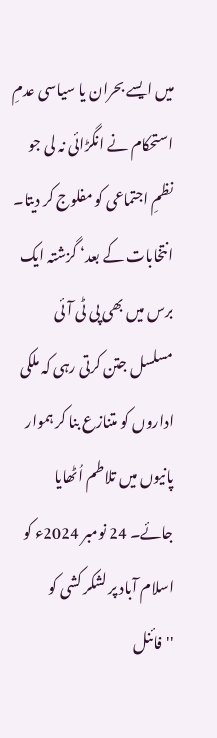میں ایسے بحران یا سیاسی عدمِ استحکام نے انگڑائی نہ لی جو نظمِ اجتماعی کو مفلوج کر دیتا۔
انتخابات کے بعد‘ گزشتہ ایک برس میں بھی پی ٹی آئی مسلسل جتن کرتی رہی کہ ملکی اداروں کو متنازع بنا کر ہموار پانیوں میں تلاطم اُٹھایا جائے۔ 24 نومبر 2024ء کو اسلام آباد پر لشکر کشی کو ''فائنل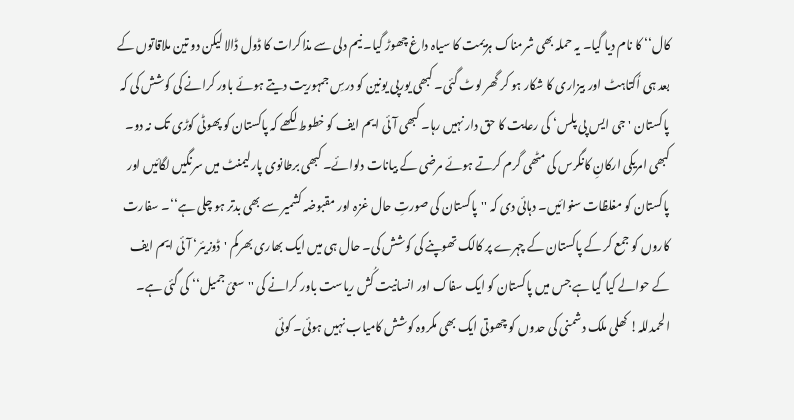کال‘‘ کا نام دیا گیا۔ یہ حملہ بھی شرمناک ہزیمت کا سیاہ داغ چھوڑ گیا۔ نیم دلی سے مذاکرات کا ڈول ڈالا لیکن دو تین ملاقاتوں کے بعد ہی اُکتاہٹ اور بیزاری کا شکار ہو کر گھر لوٹ گئی۔ کبھی یورپی یونین کو درسِ جمہوریت دیتے ہوئے باور کرانے کی کوشش کی کہ پاکستان 'جی ایس پی پلس‘ کی رعایت کا حق دار نہیں رہا۔ کبھی آئی ایم ایف کو خطوط لکھے کہ پاکستان کو پھوٹی کوڑی تک نہ دو۔ کبھی امریکی ارکانِ کانگرس کی مٹھی گرم کرتے ہوئے مرضی کے بیانات دلوائے۔ کبھی برطانوی پارلیمنٹ میں سرنگیں لگائیں اور پاکستان کو مغلظات سنوائیں۔ دہائی دی کہ ''پاکستان کی صورتِ حال غزہ اور مقبوضہ کشمیر سے بھی بدتر ہو چلی ہے‘‘۔ سفارت کاروں کو جمع کر کے پاکستان کے چہرے پر کالک تھوپنے کی کوشش کی۔ حال ہی میں ایک بھاری بھرکم 'ڈوزیئر‘ آئی ایم ایف کے حوالے کیا گیا ہے جس میں پاکستان کو ایک سفاک اور انسانیت کُش ریاست باور کرانے کی ''سعیٔ جمیل‘‘ کی گئی ہے۔ الحمدللہ! کھلی ملک دشمنی کی حدوں کو چھوتی ایک بھی مکروہ کوشش کامیاب نہیں ہوئی۔ کوئی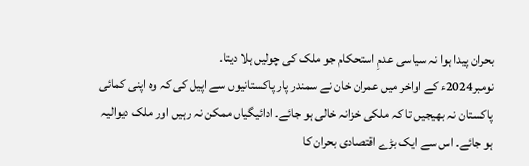بحران پیدا ہوا نہ سیاسی عدمِ استحکام جو ملک کی چولیں ہلا دیتا۔
نومبر2024ء کے اواخر میں عمران خان نے سمندر پار پاکستانیوں سے اپیل کی کہ وہ اپنی کمائی پاکستان نہ بھیجیں تا کہ ملکی خزانہ خالی ہو جائے۔ ادائیگیاں ممکن نہ رہیں اور ملک دیوالیہ ہو جائے۔ اس سے ایک بڑے اقتصادی بحران کا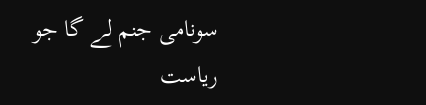سونامی جنم لے گا جو ریاست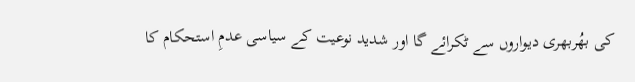کی بھُربھری دیواروں سے ٹکرائے گا اور شدید نوعیت کے سیاسی عدمِ استحکام کا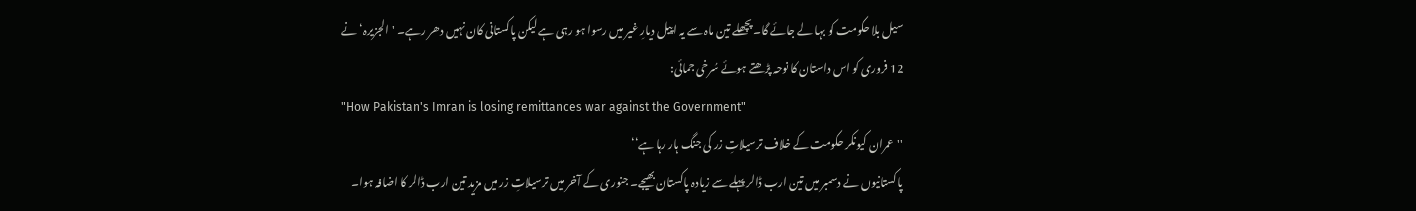سیل بلا حکومت کو بہا لے جائے گا۔ پچھلے تین ماہ سے یہ اپیل دیارِ غیر میں رسوا ہو رہی ہے لیکن پاکستانی کان نہیں دھر رہے۔ 'الجزیرہ‘ نے 12 فروری کو اس داستان کا نوحہ پڑھتے ہوئے سُرخی جمائی:
"How Pakistan's Imran is losing remittances war against the Government"
''عمران کیونکر حکومت کے خلاف ترسیلاتِ زر کی جنگ ہار رہا ہے‘‘
پاکستانیوں نے دسمبر میں تین ارب ڈالر پہلے سے زیادہ پاکستان بھیجے۔ جنوری کے آخر میں ترسیلاتِ زر میں مزید تین ارب ڈالر کا اضافہ ہوا۔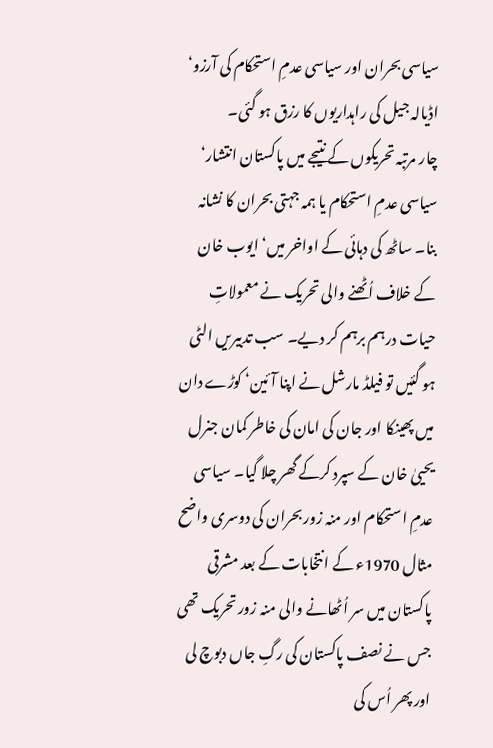سیاسی بحران اور سیاسی عدمِ استحکام کی آرزو‘ اڈیالہ جیل کی راہداریوں کا رزق ہو گئی۔
چار مرتبہ تحریکوں کے نتیجے میں پاکستان انتشار‘ سیاسی عدمِ استحکام یا ہمہ جہتی بحران کا نشانہ بنا۔ ساٹھ کی دہائی کے اواخر میں‘ ایوب خان کے خلاف اُٹھنے والی تحریک نے معمولاتِ حیات درہم برہم کر دیے۔ سب تدبیریں الٹی ہو گئیں تو فیلڈ مارشل نے اپنا آئین‘ کوڑے دان میں پھینکا اور جان کی امان کی خاطر کمان جنرل یحییٰ خان کے سپرد کرکے گھر چلا گیا۔ سیاسی عدمِ استحکام اور منہ زور بحران کی دوسری واضح مثال 1970ء کے انتخابات کے بعد مشرقی پاکستان میں سر اُٹھانے والی منہ زور تحریک تھی جس نے نصف پاکستان کی رگِ جاں دبوچ لی اور پھر اُس کی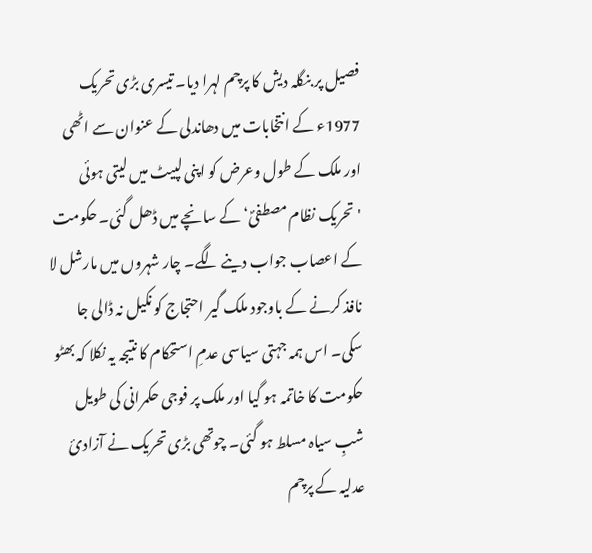فصیل پر بنگلہ دیش کا پرچم لہرا دیا۔ تیسری بڑی تحریک 1977ء کے انتخابات میں دھاندلی کے عنوان سے اٹھی اور ملک کے طول وعرض کو اپنی لپیٹ میں لیتی ہوئی 'تحریک نظام مصطفیؐ‘ کے سانچے میں ڈھل گئی۔ حکومت کے اعصاب جواب دینے لگے۔ چار شہروں میں مارشل لا نافذ کرنے کے باوجود ملک گیر احتجاج کو نکیل نہ ڈالی جا سکی۔ اس ہمہ جہتی سیاسی عدمِ استحکام کا نتیجہ یہ نکلا کہ بھٹو حکومت کا خاتمہ ہو گیا اور ملک پر فوجی حکمرانی کی طویل شبِ سیاہ مسلط ہو گئی۔ چوتھی بڑی تحریک نے آزادیٔ عدلیہ کے پرچم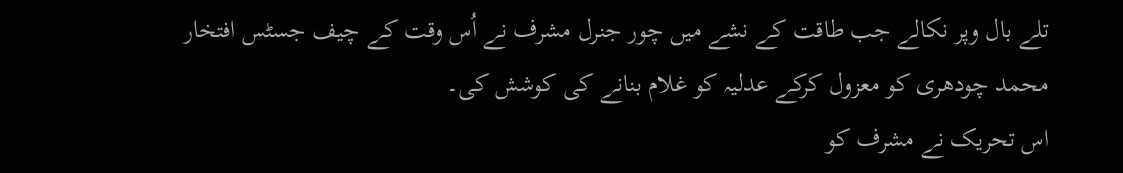تلے بال وپر نکالے جب طاقت کے نشے میں چور جنرل مشرف نے اُس وقت کے چیف جسٹس افتخار محمد چودھری کو معزول کرکے عدلیہ کو غلام بنانے کی کوشش کی۔
اس تحریک نے مشرف کو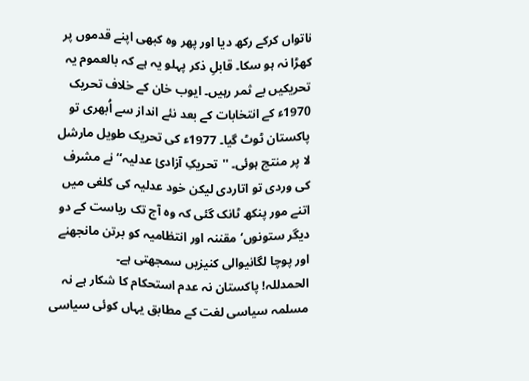ناتواں کرکے رکھ دیا اور پھر وہ کبھی اپنے قدموں پر کھڑا نہ ہو سکا۔ قابلِ ذکر پہلو یہ ہے کہ بالعموم یہ تحریکیں بے ثمر رہیں۔ ایوب خان کے خلاف تحریک 1970ء کے انتخابات کے بعد نئے انداز سے اُبھری تو پاکستان ٹوٹ گیا۔ 1977ء کی تحریک طویل مارشل لا پر منتج ہوئی۔ ''تحریکِ آزادیٔ عدلیہ‘‘ نے مشرف کی وردی تو اتاردی لیکن خود عدلیہ کی کلغی میں اتنے مور پنکھ ٹانک گئی کہ وہ آج تک ریاست کے دو دیگر ستونوں‘ مقننہ اور انتظامیہ کو برتن مانجھنے اور پوچا لگانیوالی کنیزیں سمجھتی ہے۔
الحمدللہ! پاکستان نہ عدم استحکام کا شکار ہے نہ مسلمہ سیاسی لغت کے مطابق یہاں کوئی سیاسی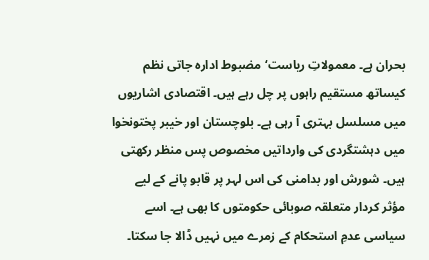بحران ہے۔ معمولاتِ ریاست‘ مضبوط ادارہ جاتی نظم کیساتھ مستقیم راہوں پر چل رہے ہیں۔ اقتصادی اشاریوں میں مسلسل بہتری آ رہی ہے۔ بلوچستان اور خیبر پختونخوا میں دہشتگردی کی وارداتیں مخصوص پس منظر رکھتی ہیں۔ شورش اور بدامنی کی اس لہر پر قابو پانے کے لیے مؤثر کردار متعلقہ صوبائی حکومتوں کا بھی ہے۔ اسے سیاسی عدمِ استحکام کے زمرے میں نہیں ڈالا جا سکتا۔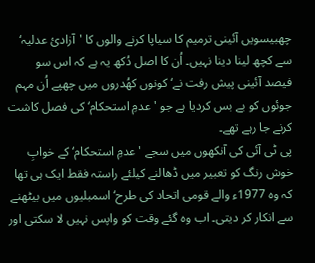چھبیسویں آئینی ترمیم کا سیاپا کرنے والوں کا 'آزادیٔ عدلیہ‘ سے کچھ لینا دینا نہیں۔ اُن کا اصل دُکھ یہ ہے کہ اس سو فیصد آئینی پیش رفت نے‘ کونوں کھُدروں میں چھپے اُن مہم جوئوں کو بے بس کردیا ہے جو ' عدمِ استحکام‘ کی فصل کاشت کرنے جا رہے تھے۔
پی ٹی آئی کی آنکھوں میں سجے 'عدمِ استحکام‘ کے خوابِ خوش رنگ کو تعبیر میں ڈھالنے کیلئے راستہ فقط ایک ہی تھا کہ وہ 1977ء والے قومی اتحاد کی طرح‘ اسمبلیوں میں بیٹھنے سے انکار کر دیتی۔ اب وہ گئے وقت کو واپس نہیں لا سکتی اور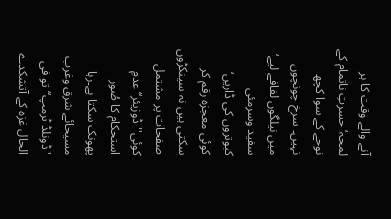آنے والے وقت کا ہر لمحہ‘ حسرتِ ناتمام کے نوحے کے سوا کچھ نہیں۔ سرخ چونچوں میں نیلگوں لفافے لیے‘ سفید وسرمئی کبوتروں کی ڈاریں‘ کوئی معجزہ رقم کر سکتی ہیں نہ سینکڑوں صفحات پر مشتمل کوئی''ڈوزیئر‘‘ عدمِ استحکام کا صُور پھونک سکتا ہے۔رہا مسیحائے شرق وغرب 'ڈونلڈ ٹرمپ‘‘ تو فی الحال غزہ کے آتشکدے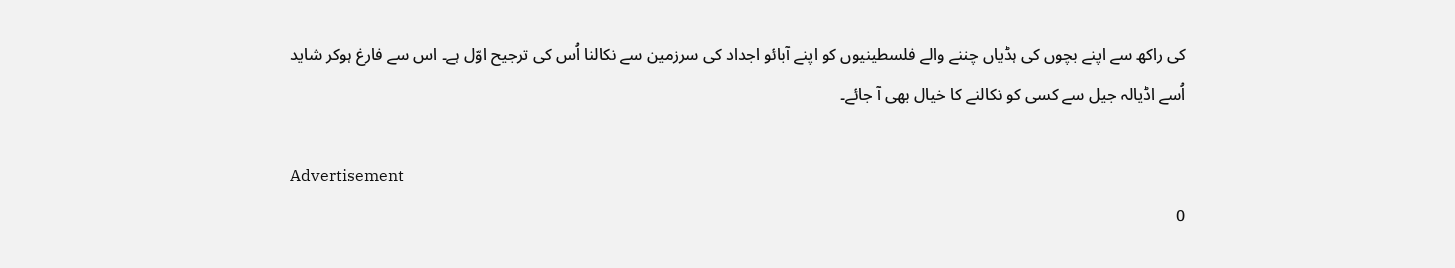کی راکھ سے اپنے بچوں کی ہڈیاں چننے والے فلسطینیوں کو اپنے آبائو اجداد کی سرزمین سے نکالنا اُس کی ترجیح اوّل ہے۔ اس سے فارغ ہوکر شاید اُسے اڈیالہ جیل سے کسی کو نکالنے کا خیال بھی آ جائے۔

Advertisement
0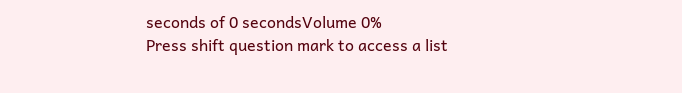seconds of 0 secondsVolume 0%
Press shift question mark to access a list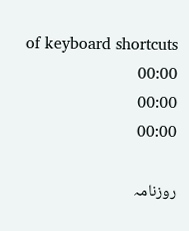of keyboard shortcuts
00:00
00:00
00:00

روزنامہ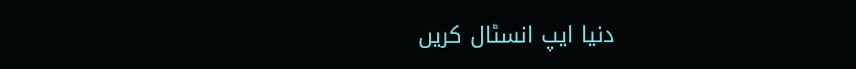دنیا ایپ انسٹال کریں